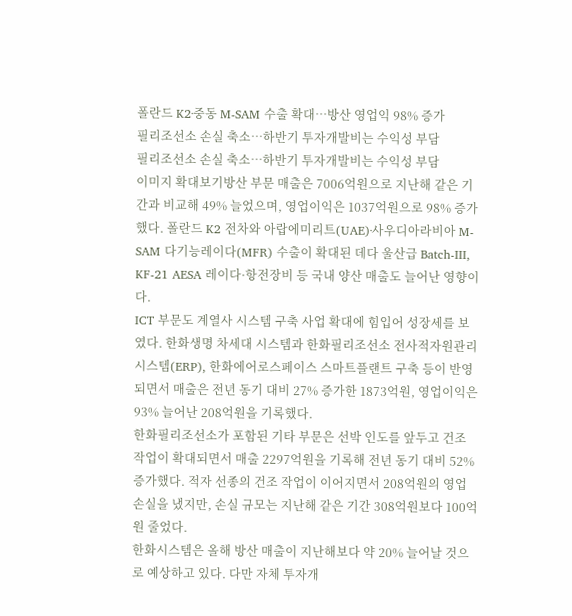폴란드 K2·중동 M-SAM 수출 확대…방산 영업익 98% 증가
필리조선소 손실 축소…하반기 투자개발비는 수익성 부담
필리조선소 손실 축소…하반기 투자개발비는 수익성 부담
이미지 확대보기방산 부문 매출은 7006억원으로 지난해 같은 기간과 비교해 49% 늘었으며, 영업이익은 1037억원으로 98% 증가했다. 폴란드 K2 전차와 아랍에미리트(UAE)·사우디아라비아 M-SAM 다기능레이다(MFR) 수출이 확대된 데다 울산급 Batch-Ⅲ, KF-21 AESA 레이다·항전장비 등 국내 양산 매출도 늘어난 영향이다.
ICT 부문도 계열사 시스템 구축 사업 확대에 힘입어 성장세를 보였다. 한화생명 차세대 시스템과 한화필리조선소 전사적자원관리시스템(ERP), 한화에어로스페이스 스마트플랜트 구축 등이 반영되면서 매출은 전년 동기 대비 27% 증가한 1873억원, 영업이익은 93% 늘어난 208억원을 기록했다.
한화필리조선소가 포함된 기타 부문은 선박 인도를 앞두고 건조 작업이 확대되면서 매출 2297억원을 기록해 전년 동기 대비 52% 증가했다. 적자 선종의 건조 작업이 이어지면서 208억원의 영업손실을 냈지만, 손실 규모는 지난해 같은 기간 308억원보다 100억원 줄었다.
한화시스템은 올해 방산 매출이 지난해보다 약 20% 늘어날 것으로 예상하고 있다. 다만 자체 투자개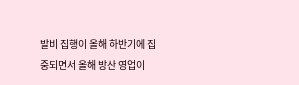발비 집행이 올해 하반기에 집중되면서 올해 방산 영업이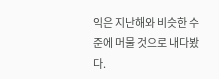익은 지난해와 비슷한 수준에 머물 것으로 내다봤다.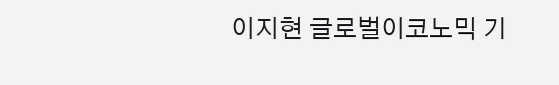이지현 글로벌이코노믹 기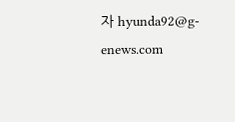자 hyunda92@g-enews.com